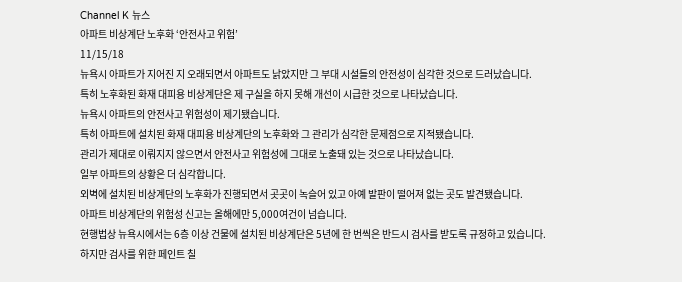Channel K 뉴스
아파트 비상계단 노후화 ‘안전사고 위험’
11/15/18
뉴욕시 아파트가 지어진 지 오래되면서 아파트도 낡았지만 그 부대 시설들의 안전성이 심각한 것으로 드러났습니다.
특히 노후화된 화재 대피용 비상계단은 제 구실을 하지 못해 개선이 시급한 것으로 나타났습니다.
뉴욕시 아파트의 안전사고 위험성이 제기됐습니다.
특히 아파트에 설치된 화재 대피용 비상계단의 노후화와 그 관리가 심각한 문제점으로 지적됐습니다.
관리가 제대로 이뤄지지 않으면서 안전사고 위험성에 그대로 노출돼 있는 것으로 나타났습니다.
일부 아파트의 상황은 더 심각합니다.
외벽에 설치된 비상계단의 노후화가 진행되면서 곳곳이 녹슬어 있고 아예 발판이 떨어져 없는 곳도 발견됐습니다.
아파트 비상계단의 위험성 신고는 올해에만 5,000여건이 넘습니다.
현행법상 뉴욕시에서는 6층 이상 건물에 설치된 비상계단은 5년에 한 번씩은 반드시 검사를 받도록 규정하고 있습니다.
하지만 검사를 위한 페인트 칠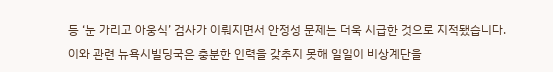등 ‘눈 가리고 아웅식’ 검사가 이뤄지면서 안정성 문제는 더욱 시급한 것으로 지적됐습니다.
이와 관련 뉴욕시빌딩국은 충분한 인력을 갖추지 못해 일일이 비상계단을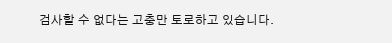검사할 수 없다는 고충만 토로하고 있습니다.